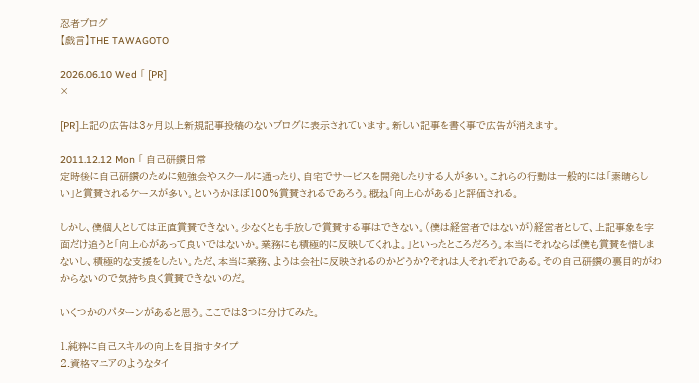忍者ブログ
【戯言】THE TAWAGOTO

2026.06.10 Wed 「 [PR]
×

[PR]上記の広告は3ヶ月以上新規記事投稿のないブログに表示されています。新しい記事を書く事で広告が消えます。

2011.12.12 Mon 「 自己研鑽日常
定時後に自己研鑽のために勉強会やスクールに通ったり、自宅でサービスを開発したりする人が多い。これらの行動は一般的には「素晴らしい」と賞賛されるケースが多い。というかほぼ100%賞賛されるであろう。概ね「向上心がある」と評価される。

しかし、僕個人としては正直賞賛できない。少なくとも手放しで賞賛する事はできない。(僕は経営者ではないが)経営者として、上記事象を字面だけ追うと「向上心があって良いではないか。業務にも積極的に反映してくれよ。」といったところだろう。本当にそれならば僕も賞賛を惜しまないし、積極的な支援をしたい。ただ、本当に業務、ようは会社に反映されるのかどうか?それは人それぞれである。その自己研鑽の裏目的がわからないので気持ち良く賞賛できないのだ。

いくつかのパターンがあると思う。ここでは3つに分けてみた。

1.純粋に自己スキルの向上を目指すタイプ
2.資格マニアのようなタイ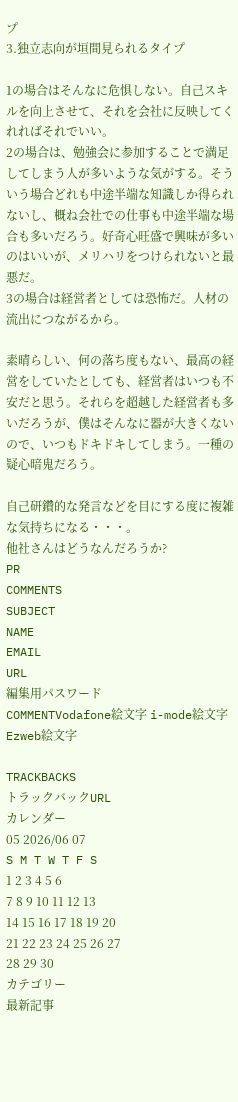プ
3.独立志向が垣間見られるタイプ

1の場合はそんなに危惧しない。自己スキルを向上させて、それを会社に反映してくれればそれでいい。
2の場合は、勉強会に参加することで満足してしまう人が多いような気がする。そういう場合どれも中途半端な知識しか得られないし、概ね会社での仕事も中途半端な場合も多いだろう。好奇心旺盛で興味が多いのはいいが、メリハリをつけられないと最悪だ。
3の場合は経営者としては恐怖だ。人材の流出につながるから。

素晴らしい、何の落ち度もない、最高の経営をしていたとしても、経営者はいつも不安だと思う。それらを超越した経営者も多いだろうが、僕はそんなに器が大きくないので、いつもドキドキしてしまう。一種の疑心暗鬼だろう。

自己研鑽的な発言などを目にする度に複雑な気持ちになる・・・。
他社さんはどうなんだろうか?
PR
COMMENTS
SUBJECT
NAME
EMAIL
URL
編集用パスワード
COMMENTVodafone絵文字 i-mode絵文字 Ezweb絵文字

TRACKBACKS
トラックバックURL
カレンダー
05 2026/06 07
S M T W T F S
1 2 3 4 5 6
7 8 9 10 11 12 13
14 15 16 17 18 19 20
21 22 23 24 25 26 27
28 29 30
カテゴリー
最新記事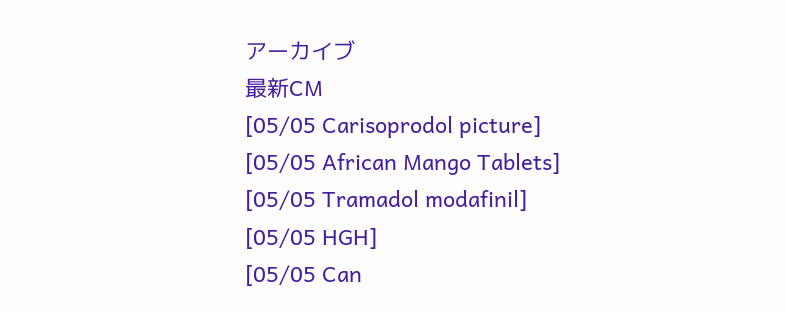アーカイブ
最新CM
[05/05 Carisoprodol picture]
[05/05 African Mango Tablets]
[05/05 Tramadol modafinil]
[05/05 HGH]
[05/05 Can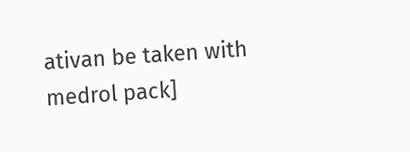ativan be taken with medrol pack]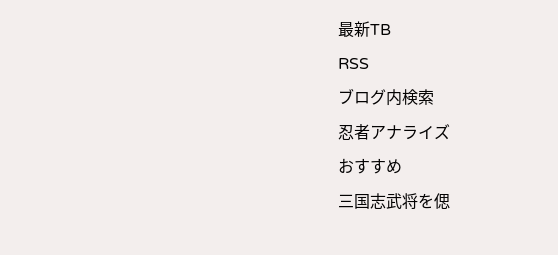最新TB
RSS
ブログ内検索
忍者アナライズ
おすすめ
三国志武将を偲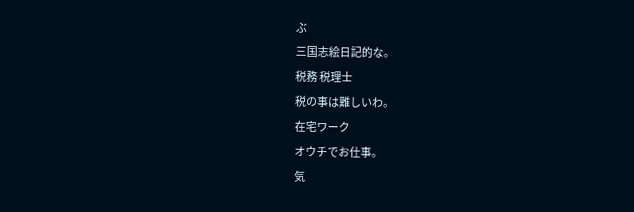ぶ
三国志絵日記的な。
税務 税理士
税の事は難しいわ。
在宅ワーク
オウチでお仕事。
気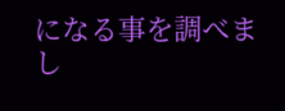になる事を調べまし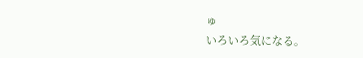ゅ
いろいろ気になる。